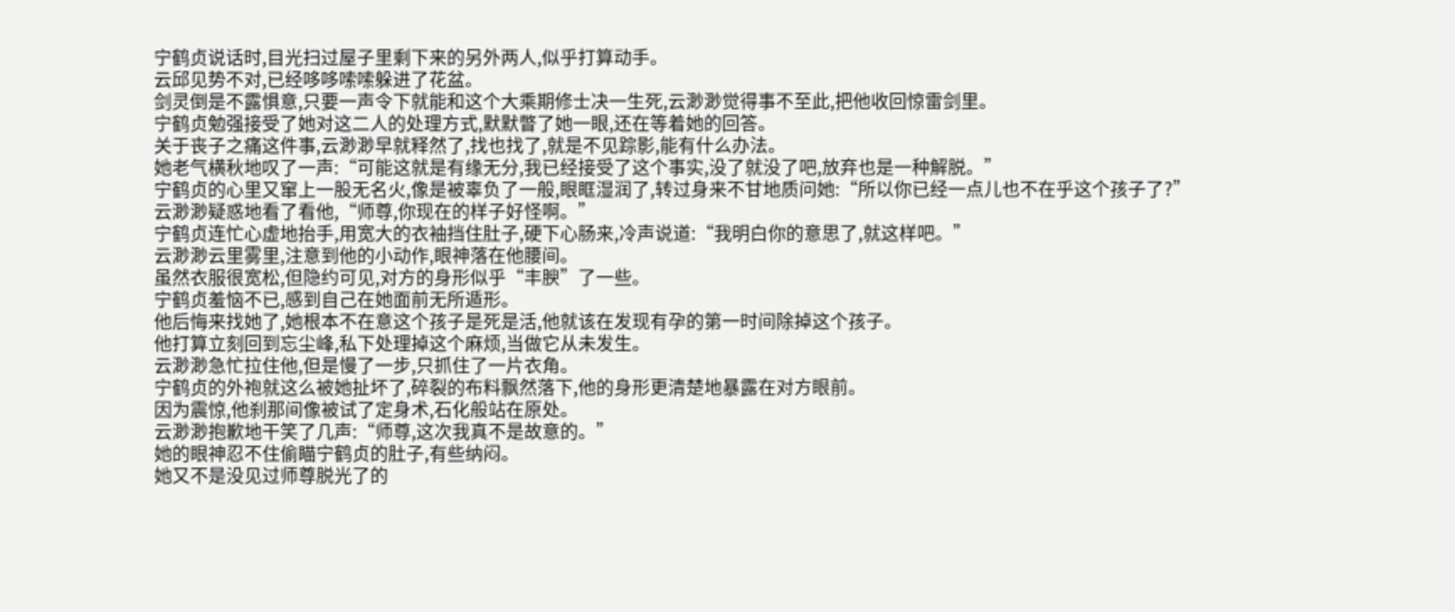宁鹤贞说话时,目光扫过屋子里剩下来的另外两人,似乎打算动手。
云邱见势不对,已经哆哆嗦嗦躲进了花盆。
剑灵倒是不露惧意,只要一声令下就能和这个大乘期修士决一生死,云渺渺觉得事不至此,把他收回惊雷剑里。
宁鹤贞勉强接受了她对这二人的处理方式,默默瞥了她一眼,还在等着她的回答。
关于丧子之痛这件事,云渺渺早就释然了,找也找了,就是不见踪影,能有什么办法。
她老气横秋地叹了一声:“可能这就是有缘无分,我已经接受了这个事实,没了就没了吧,放弃也是一种解脱。”
宁鹤贞的心里又窜上一股无名火,像是被辜负了一般,眼眶湿润了,转过身来不甘地质问她:“所以你已经一点儿也不在乎这个孩子了?”
云渺渺疑惑地看了看他,“师尊,你现在的样子好怪啊。”
宁鹤贞连忙心虚地抬手,用宽大的衣袖挡住肚子,硬下心肠来,冷声说道:“我明白你的意思了,就这样吧。”
云渺渺云里雾里,注意到他的小动作,眼神落在他腰间。
虽然衣服很宽松,但隐约可见,对方的身形似乎“丰腴”了一些。
宁鹤贞羞恼不已,感到自己在她面前无所遁形。
他后悔来找她了,她根本不在意这个孩子是死是活,他就该在发现有孕的第一时间除掉这个孩子。
他打算立刻回到忘尘峰,私下处理掉这个麻烦,当做它从未发生。
云渺渺急忙拉住他,但是慢了一步,只抓住了一片衣角。
宁鹤贞的外袍就这么被她扯坏了,碎裂的布料飘然落下,他的身形更清楚地暴露在对方眼前。
因为震惊,他刹那间像被试了定身术,石化般站在原处。
云渺渺抱歉地干笑了几声:“师尊,这次我真不是故意的。”
她的眼神忍不住偷瞄宁鹤贞的肚子,有些纳闷。
她又不是没见过师尊脱光了的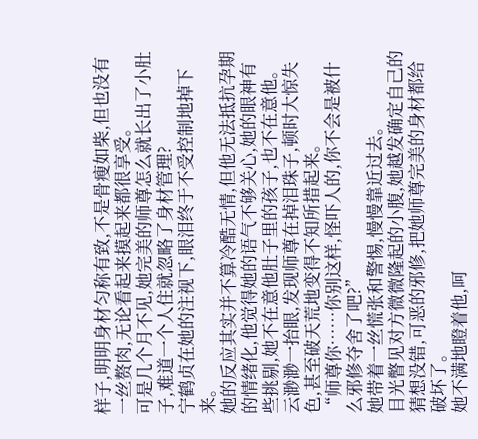样子,明明身材匀称有致,不是骨瘦如柴,但也没有一丝赘肉,无论看起来摸起来都很享受。
可是几个月不见,她完美的师尊怎么就长出了小肚子,难道一个人住就忽略了身材管理?
宁鹤贞在她的注视下,眼泪终于不受控制地掉下来。
她的反应其实并不算冷酷无情,但他无法抵抗孕期的情绪化,他觉得她的语气不够关心,她的眼神有些挑剔,她不在意他肚子里的孩子,也不在意他。
云渺渺一抬眼,发现师尊在掉泪珠子,顿时大惊失色,甚至破天荒地变得不知所措起来。
“师尊你……你别这样,怪吓人的,你不会是被什么邪修夺舍了吧?”
她带着一丝慌张和警惕,慢慢靠近过去。
目光瞥见对方微微隆起的小腹,她越发确定自己的猜想没错,可恶的邪修,把她师尊完美的身材都给破坏了。
她不满地瞪着他,呵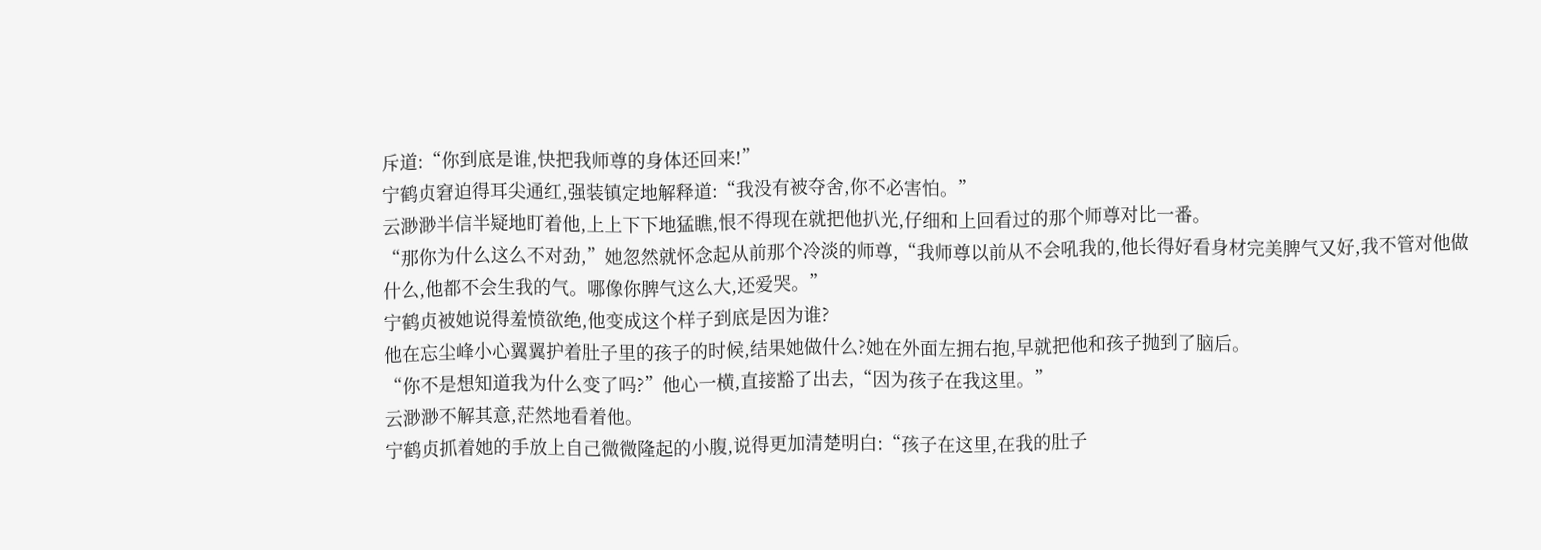斥道:“你到底是谁,快把我师尊的身体还回来!”
宁鹤贞窘迫得耳尖通红,强装镇定地解释道:“我没有被夺舍,你不必害怕。”
云渺渺半信半疑地盯着他,上上下下地猛瞧,恨不得现在就把他扒光,仔细和上回看过的那个师尊对比一番。
“那你为什么这么不对劲,”她忽然就怀念起从前那个冷淡的师尊,“我师尊以前从不会吼我的,他长得好看身材完美脾气又好,我不管对他做什么,他都不会生我的气。哪像你脾气这么大,还爱哭。”
宁鹤贞被她说得羞愤欲绝,他变成这个样子到底是因为谁?
他在忘尘峰小心翼翼护着肚子里的孩子的时候,结果她做什么?她在外面左拥右抱,早就把他和孩子抛到了脑后。
“你不是想知道我为什么变了吗?”他心一横,直接豁了出去,“因为孩子在我这里。”
云渺渺不解其意,茫然地看着他。
宁鹤贞抓着她的手放上自己微微隆起的小腹,说得更加清楚明白:“孩子在这里,在我的肚子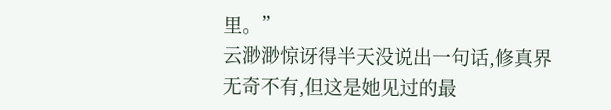里。”
云渺渺惊讶得半天没说出一句话,修真界无奇不有,但这是她见过的最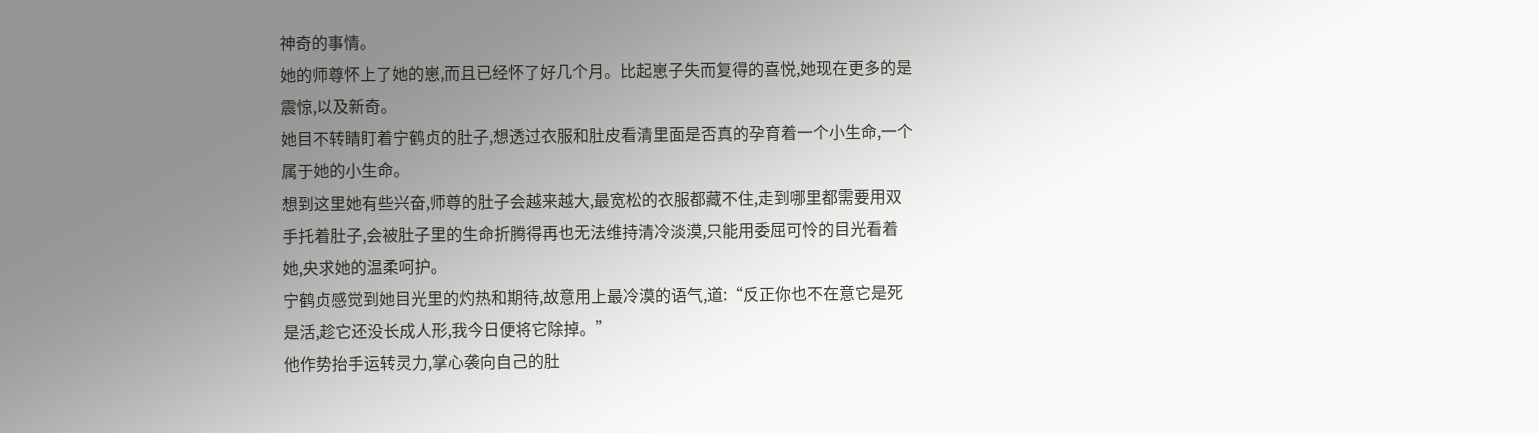神奇的事情。
她的师尊怀上了她的崽,而且已经怀了好几个月。比起崽子失而复得的喜悦,她现在更多的是震惊,以及新奇。
她目不转睛盯着宁鹤贞的肚子,想透过衣服和肚皮看清里面是否真的孕育着一个小生命,一个属于她的小生命。
想到这里她有些兴奋,师尊的肚子会越来越大,最宽松的衣服都藏不住,走到哪里都需要用双手托着肚子,会被肚子里的生命折腾得再也无法维持清冷淡漠,只能用委屈可怜的目光看着她,央求她的温柔呵护。
宁鹤贞感觉到她目光里的灼热和期待,故意用上最冷漠的语气,道:“反正你也不在意它是死是活,趁它还没长成人形,我今日便将它除掉。”
他作势抬手运转灵力,掌心袭向自己的肚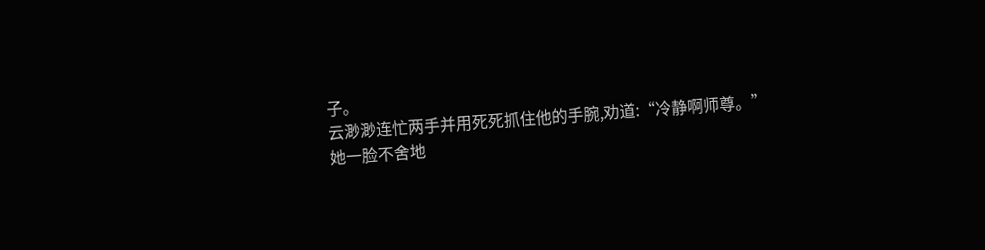子。
云渺渺连忙两手并用死死抓住他的手腕,劝道:“冷静啊师尊。”
她一脸不舍地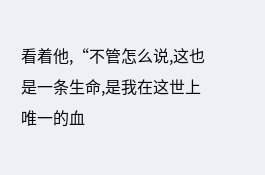看着他,“不管怎么说,这也是一条生命,是我在这世上唯一的血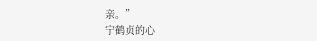亲。”
宁鹤贞的心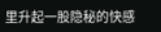里升起一股隐秘的快感